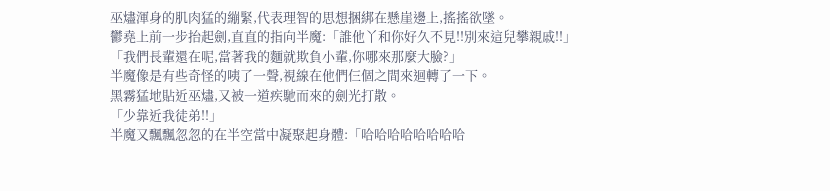巫燼渾身的肌肉猛的繃緊,代表理智的思想捆綁在懸崖邊上,搖搖欲墜。
鬱堯上前一步抬起劍,直直的指向半魔:「誰他丫和你好久不見!!別來這兒攀親戚!!」
「我們長輩還在呢,當著我的麵就欺負小輩,你哪來那麼大臉?」
半魔像是有些奇怪的咦了一聲,視線在他們仨個之間來迴轉了一下。
黑霧猛地貼近巫燼,又被一道疾馳而來的劍光打散。
「少靠近我徒弟!!」
半魔又飄飄忽忽的在半空當中凝聚起身體:「哈哈哈哈哈哈哈哈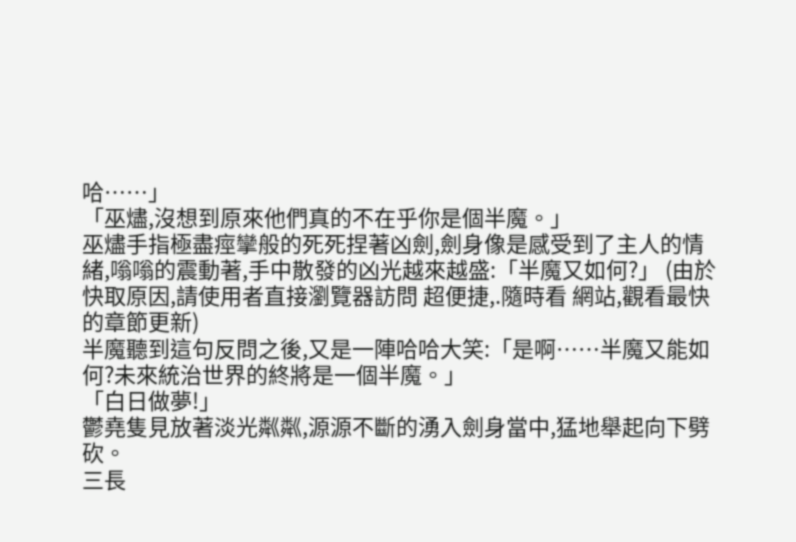哈……」
「巫燼,沒想到原來他們真的不在乎你是個半魔。」
巫燼手指極盡痙攣般的死死捏著凶劍,劍身像是感受到了主人的情緒,嗡嗡的震動著,手中散發的凶光越來越盛:「半魔又如何?」 (由於快取原因,請使用者直接瀏覽器訪問 超便捷,.隨時看 網站,觀看最快的章節更新)
半魔聽到這句反問之後,又是一陣哈哈大笑:「是啊……半魔又能如何?未來統治世界的終將是一個半魔。」
「白日做夢!」
鬱堯隻見放著淡光粼粼,源源不斷的湧入劍身當中,猛地舉起向下劈砍。
三長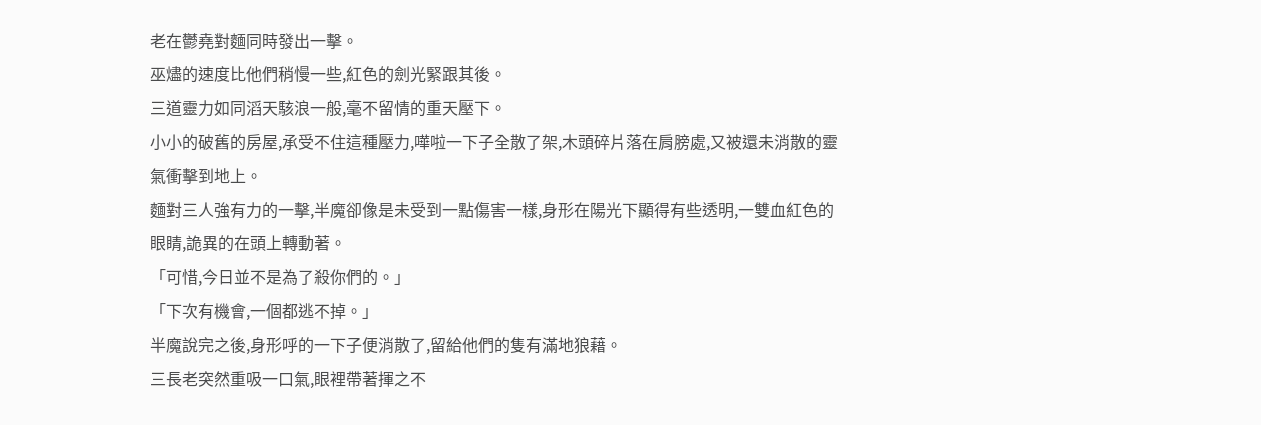老在鬱堯對麵同時發出一擊。
巫燼的速度比他們稍慢一些,紅色的劍光緊跟其後。
三道靈力如同滔天駭浪一般,毫不留情的重天壓下。
小小的破舊的房屋,承受不住這種壓力,嘩啦一下子全散了架,木頭碎片落在肩膀處,又被還未消散的靈氣衝擊到地上。
麵對三人強有力的一擊,半魔卻像是未受到一點傷害一樣,身形在陽光下顯得有些透明,一雙血紅色的眼睛,詭異的在頭上轉動著。
「可惜,今日並不是為了殺你們的。」
「下次有機會,一個都逃不掉。」
半魔說完之後,身形呼的一下子便消散了,留給他們的隻有滿地狼藉。
三長老突然重吸一口氣,眼裡帶著揮之不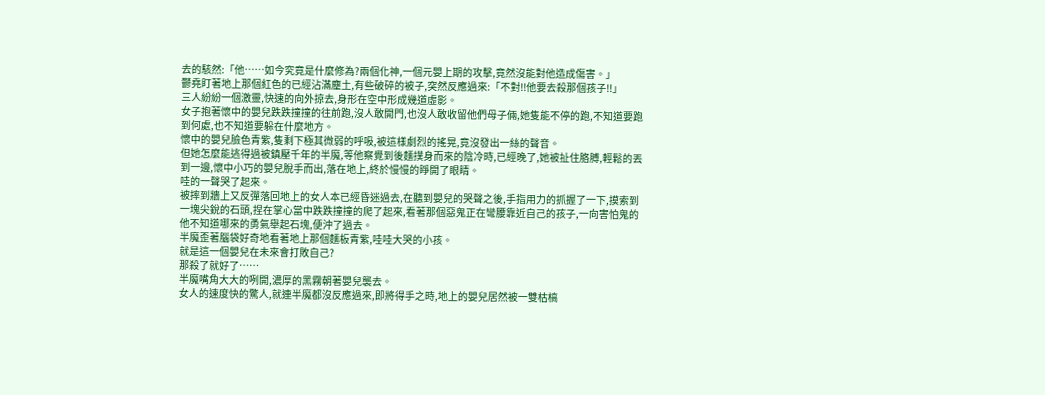去的駭然:「他……如今究竟是什麼修為?兩個化神,一個元嬰上期的攻擊,竟然沒能對他造成傷害。」
鬱堯盯著地上那個紅色的已經沾滿塵土,有些破碎的被子,突然反應過來:「不對!!他要去殺那個孩子!!」
三人紛紛一個激靈,快速的向外掠去,身形在空中形成幾道虛影。
女子抱著懷中的嬰兒跌跌撞撞的往前跑,沒人敢開門,也沒人敢收留他們母子倆,她隻能不停的跑,不知道要跑到何處,也不知道要躲在什麼地方。
懷中的嬰兒臉色青紫,隻剩下極其微弱的呼吸,被這樣劇烈的搖晃,竟沒發出一絲的聲音。
但她怎麼能逃得過被鎮壓千年的半魔,等他察覺到後麵撲身而來的陰冷時,已經晚了,她被扯住胳膊,輕鬆的丟到一邊,懷中小巧的嬰兒脫手而出,落在地上,終於慢慢的睜開了眼睛。
哇的一聲哭了起來。
被摔到牆上又反彈落回地上的女人本已經昏迷過去,在聽到嬰兒的哭聲之後,手指用力的抓握了一下,摸索到一塊尖銳的石頭,捏在掌心當中跌跌撞撞的爬了起來,看著那個惡鬼正在彎腰靠近自己的孩子,一向害怕鬼的他不知道哪來的勇氣舉起石塊,便沖了過去。
半魔歪著腦袋好奇地看著地上那個麵板青紫,哇哇大哭的小孩。
就是這一個嬰兒在未來會打敗自己?
那殺了就好了……
半魔嘴角大大的咧開,濃厚的黑霧朝著嬰兒襲去。
女人的速度快的驚人,就連半魔都沒反應過來,即將得手之時,地上的嬰兒居然被一雙枯槁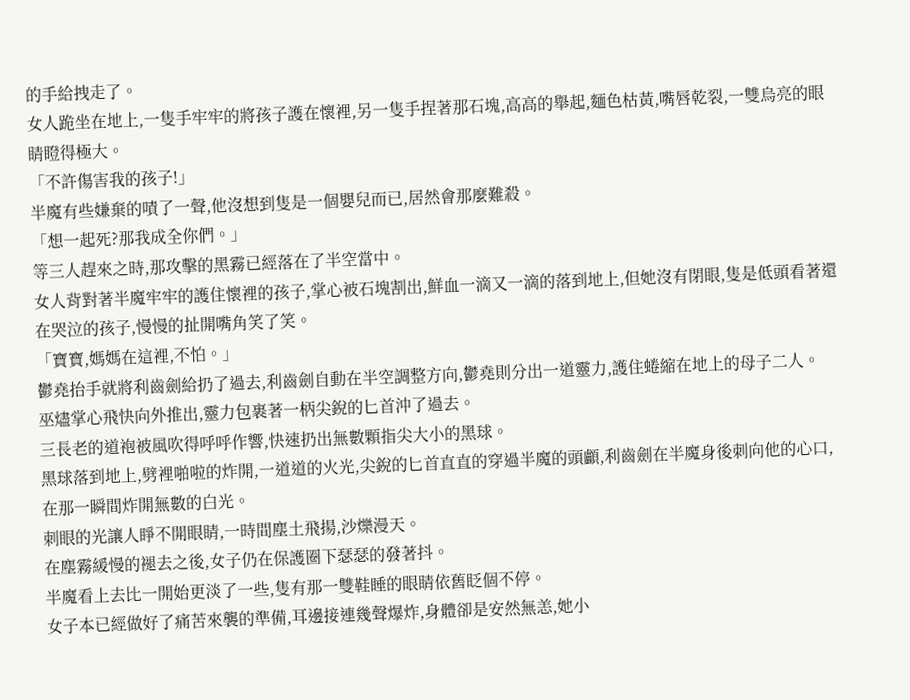的手給拽走了。
女人跪坐在地上,一隻手牢牢的將孩子護在懷裡,另一隻手捏著那石塊,高高的舉起,麵色枯黃,嘴唇乾裂,一雙烏亮的眼睛瞪得極大。
「不許傷害我的孩子!」
半魔有些嫌棄的嘖了一聲,他沒想到隻是一個嬰兒而已,居然會那麼難殺。
「想一起死?那我成全你們。」
等三人趕來之時,那攻擊的黑霧已經落在了半空當中。
女人背對著半魔牢牢的護住懷裡的孩子,掌心被石塊割出,鮮血一滴又一滴的落到地上,但她沒有閉眼,隻是低頭看著還在哭泣的孩子,慢慢的扯開嘴角笑了笑。
「寶寶,媽媽在這裡,不怕。」
鬱堯抬手就將利齒劍給扔了過去,利齒劍自動在半空調整方向,鬱堯則分出一道靈力,護住蜷縮在地上的母子二人。
巫燼掌心飛快向外推出,靈力包裹著一柄尖銳的匕首沖了過去。
三長老的道袍被風吹得呼呼作響,快速扔出無數顆指尖大小的黑球。
黑球落到地上,劈裡啪啦的炸開,一道道的火光,尖銳的匕首直直的穿過半魔的頭顱,利齒劍在半魔身後刺向他的心口,在那一瞬間炸開無數的白光。
刺眼的光讓人睜不開眼睛,一時間塵土飛揚,沙爍漫天。
在塵霧緩慢的褪去之後,女子仍在保護圈下瑟瑟的發著抖。
半魔看上去比一開始更淡了一些,隻有那一雙鞋睡的眼睛依舊眨個不停。
女子本已經做好了痛苦來襲的準備,耳邊接連幾聲爆炸,身體卻是安然無恙,她小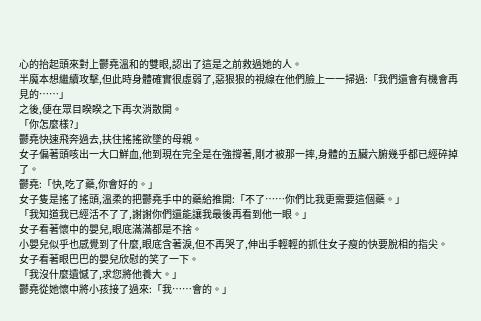心的抬起頭來對上鬱堯溫和的雙眼,認出了這是之前救過她的人。
半魔本想繼續攻擊,但此時身體確實很虛弱了,惡狠狠的視線在他們臉上一一掃過:「我們還會有機會再見的……」
之後,便在眾目睽睽之下再次消散開。
「你怎麼樣?」
鬱堯快速飛奔過去,扶住搖搖欲墜的母親。
女子偏著頭咳出一大口鮮血,他到現在完全是在強撐著,剛才被那一摔,身體的五臟六腑幾乎都已經碎掉了。
鬱堯:「快,吃了藥,你會好的。」
女子隻是搖了搖頭,溫柔的把鬱堯手中的藥給推開:「不了……你們比我更需要這個藥。」
「我知道我已經活不了了,謝謝你們還能讓我最後再看到他一眼。」
女子看著懷中的嬰兒,眼底滿滿都是不捨。
小嬰兒似乎也感覺到了什麼,眼底含著淚,但不再哭了,伸出手輕輕的抓住女子瘦的快要脫相的指尖。
女子看著眼巴巴的嬰兒欣慰的笑了一下。
「我沒什麼遺憾了,求您將他養大。」
鬱堯從她懷中將小孩接了過來:「我……會的。」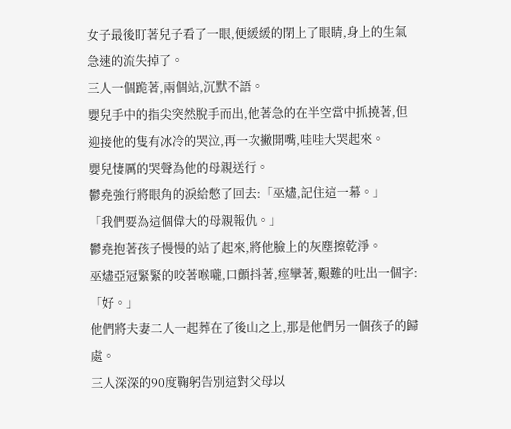女子最後盯著兒子看了一眼,便緩緩的閉上了眼睛,身上的生氣急速的流失掉了。
三人一個跪著,兩個站,沉默不語。
嬰兒手中的指尖突然脫手而出,他著急的在半空當中抓撓著,但迎接他的隻有冰冷的哭泣,再一次撇開嘴,哇哇大哭起來。
嬰兒悽厲的哭聲為他的母親送行。
鬱堯強行將眼角的淚給憋了回去:「巫燼,記住這一幕。」
「我們要為這個偉大的母親報仇。」
鬱堯抱著孩子慢慢的站了起來,將他臉上的灰塵擦乾淨。
巫燼亞冠緊緊的咬著喉嚨,口顫抖著,痙攣著,艱難的吐出一個字:「好。」
他們將夫妻二人一起葬在了後山之上,那是他們另一個孩子的歸處。
三人深深的90度鞠躬告別這對父母以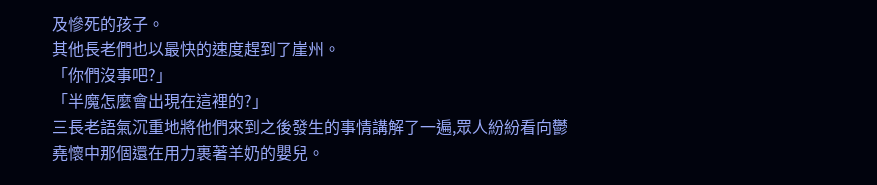及慘死的孩子。
其他長老們也以最快的速度趕到了崖州。
「你們沒事吧?」
「半魔怎麼會出現在這裡的?」
三長老語氣沉重地將他們來到之後發生的事情講解了一遍,眾人紛紛看向鬱堯懷中那個還在用力裹著羊奶的嬰兒。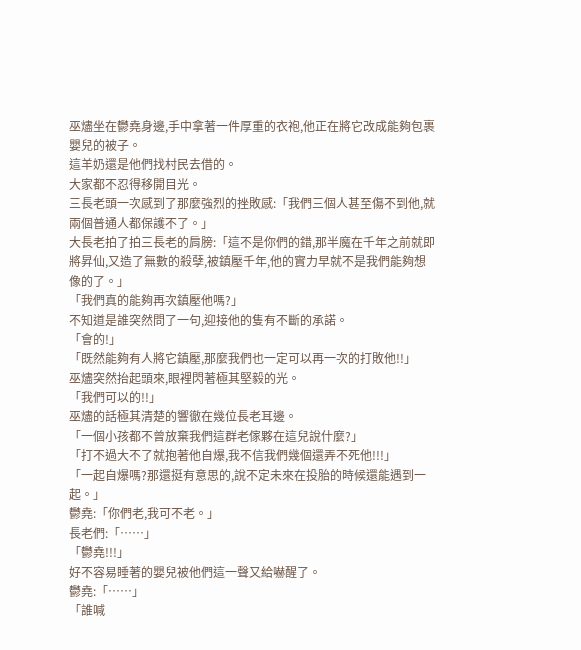巫燼坐在鬱堯身邊,手中拿著一件厚重的衣袍,他正在將它改成能夠包裹嬰兒的被子。
這羊奶還是他們找村民去借的。
大家都不忍得移開目光。
三長老頭一次感到了那麼強烈的挫敗感:「我們三個人甚至傷不到他,就兩個普通人都保護不了。」
大長老拍了拍三長老的肩膀:「這不是你們的錯,那半魔在千年之前就即將昇仙,又造了無數的殺孽,被鎮壓千年,他的實力早就不是我們能夠想像的了。」
「我們真的能夠再次鎮壓他嗎?」
不知道是誰突然問了一句,迎接他的隻有不斷的承諾。
「會的!」
「既然能夠有人將它鎮壓,那麼我們也一定可以再一次的打敗他!!」
巫燼突然抬起頭來,眼裡閃著極其堅毅的光。
「我們可以的!!」
巫燼的話極其清楚的響徹在幾位長老耳邊。
「一個小孩都不曾放棄我們這群老傢夥在這兒說什麼?」
「打不過大不了就抱著他自爆,我不信我們幾個還弄不死他!!!」
「一起自爆嗎?那還挺有意思的,說不定未來在投胎的時候還能遇到一起。」
鬱堯:「你們老,我可不老。」
長老們:「……」
「鬱堯!!!」
好不容易睡著的嬰兒被他們這一聲又給嚇醒了。
鬱堯:「……」
「誰喊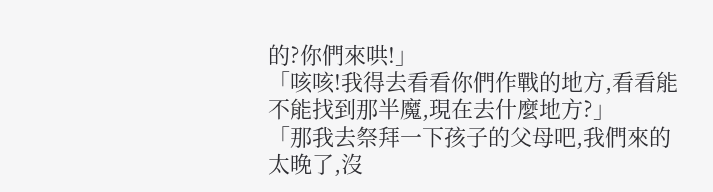的?你們來哄!」
「咳咳!我得去看看你們作戰的地方,看看能不能找到那半魔,現在去什麼地方?」
「那我去祭拜一下孩子的父母吧,我們來的太晚了,沒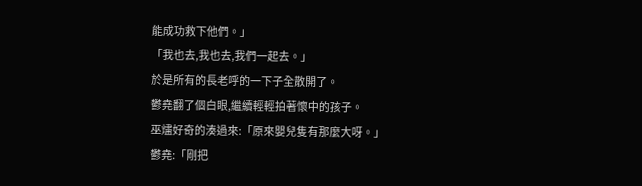能成功救下他們。」
「我也去,我也去,我們一起去。」
於是所有的長老呼的一下子全散開了。
鬱堯翻了個白眼,繼續輕輕拍著懷中的孩子。
巫燼好奇的湊過來:「原來嬰兒隻有那麼大呀。」
鬱堯:「剛把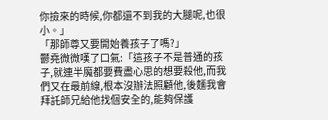你撿來的時候,你都還不到我的大腿呢,也很小。」
「那師尊又要開始養孩子了嗎?」
鬱堯微微嘆了口氣:「這孩子不是普通的孩子,就連半魔都要費盡心思的想要殺他,而我們又在最前線,根本沒辦法照顧他,後麵我會拜託師兄給他找個安全的,能夠保護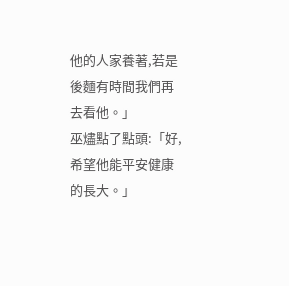他的人家養著,若是後麵有時間我們再去看他。」
巫燼點了點頭:「好,希望他能平安健康的長大。」